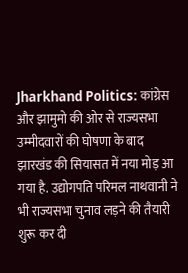Jharkhand Politics: कांग्रेस और झामुमो की ओर से राज्यसभा उम्मीदवारों की घोषणा के बाद झारखंड की सियासत में नया मोड़ आ गया है. उद्योगपति परिमल नाथवानी ने भी राज्यसभा चुनाव लड़ने की तैयारी शुरू कर दी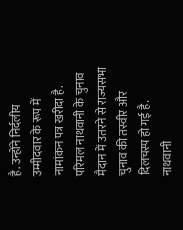है. उन्होंने निर्दलीय उम्मीदवार के रूप में नामांकन पत्र खरीदा है.
परिमल नाथवानी के चुनाव मैदान में उतरने से राज्यसभा चुनाव की तस्वीर और दिलचस्प हो गई है. नाथवानी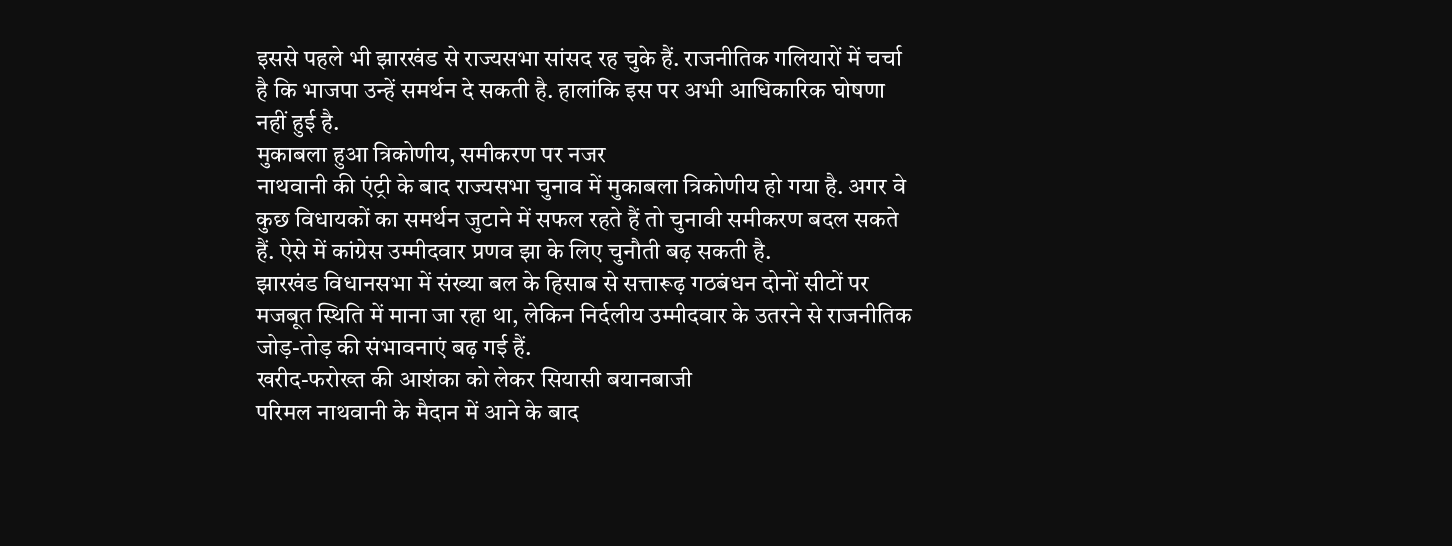इससे पहले भी झारखंड से राज्यसभा सांसद रह चुके हैं. राजनीतिक गलियारों में चर्चा है कि भाजपा उन्हें समर्थन दे सकती है. हालांकि इस पर अभी आधिकारिक घोषणा नहीं हुई है.
मुकाबला हुआ त्रिकोणीय, समीकरण पर नजर
नाथवानी की एंट्री के बाद राज्यसभा चुनाव में मुकाबला त्रिकोणीय हो गया है. अगर वे कुछ विधायकों का समर्थन जुटाने में सफल रहते हैं तो चुनावी समीकरण बदल सकते हैं. ऐसे में कांग्रेस उम्मीदवार प्रणव झा के लिए चुनौती बढ़ सकती है.
झारखंड विधानसभा में संख्या बल के हिसाब से सत्तारूढ़ गठबंधन दोनों सीटों पर मजबूत स्थिति में माना जा रहा था, लेकिन निर्दलीय उम्मीदवार के उतरने से राजनीतिक जोड़-तोड़ की संभावनाएं बढ़ गई हैं.
खरीद-फरोख्त की आशंका को लेकर सियासी बयानबाजी
परिमल नाथवानी के मैदान में आने के बाद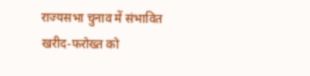राज्यसभा चुनाव में संभावित खरीद-फरोख्त को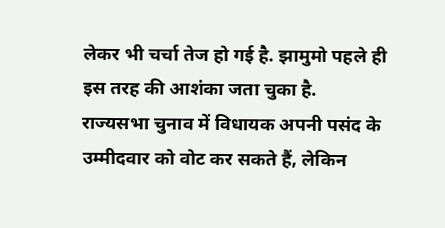लेकर भी चर्चा तेज हो गई है. झामुमो पहले ही इस तरह की आशंका जता चुका है.
राज्यसभा चुनाव में विधायक अपनी पसंद के उम्मीदवार को वोट कर सकते हैं, लेकिन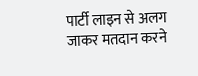पार्टी लाइन से अलग जाकर मतदान करने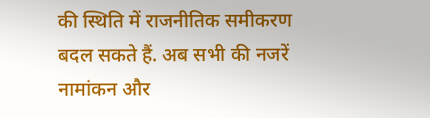की स्थिति में राजनीतिक समीकरण बदल सकते हैं. अब सभी की नजरें नामांकन और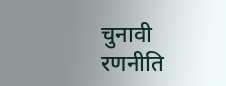चुनावी रणनीति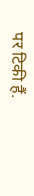पर टिकी हैं.